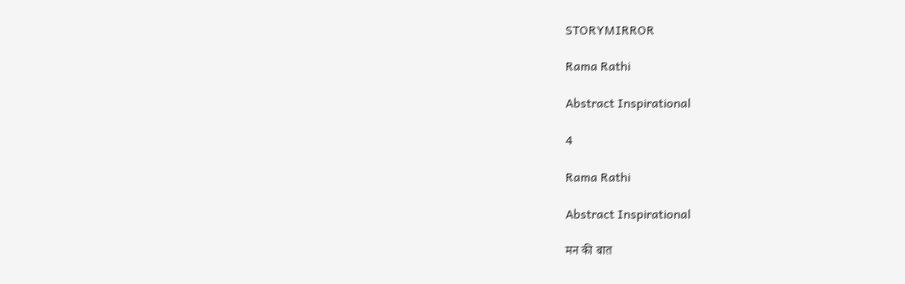STORYMIRROR

Rama Rathi

Abstract Inspirational

4

Rama Rathi

Abstract Inspirational

मन की बात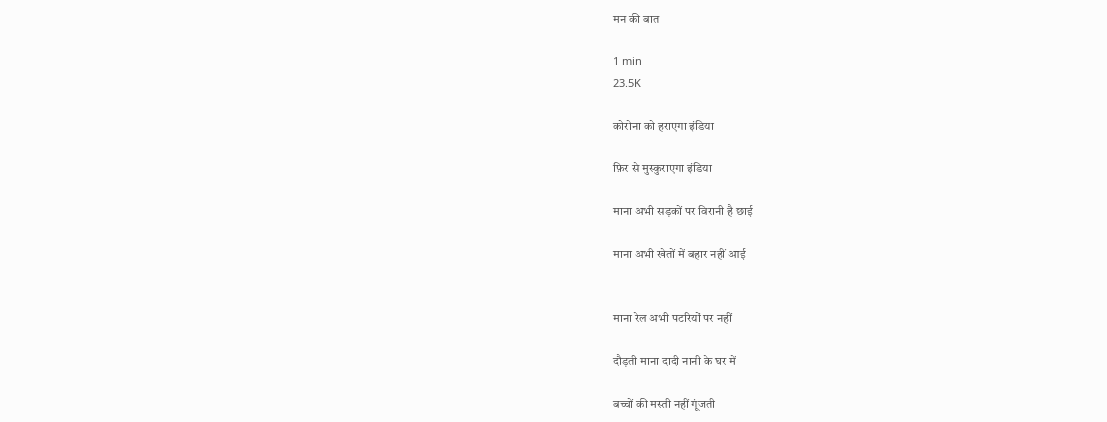मन की बात

1 min
23.5K

कोरोना को हराएगा इंडिया

फ़िर से मुस्कुराएगा इंडिया

माना अभी सड़कों पर विरानी है छाई

माना अभी खेतों में बहार नहीं आई


माना रेल अभी पटरियों पर नहीं

दौड़ती माना दादी नानी के घर में

बच्चों की मस्ती नहीं गूंजती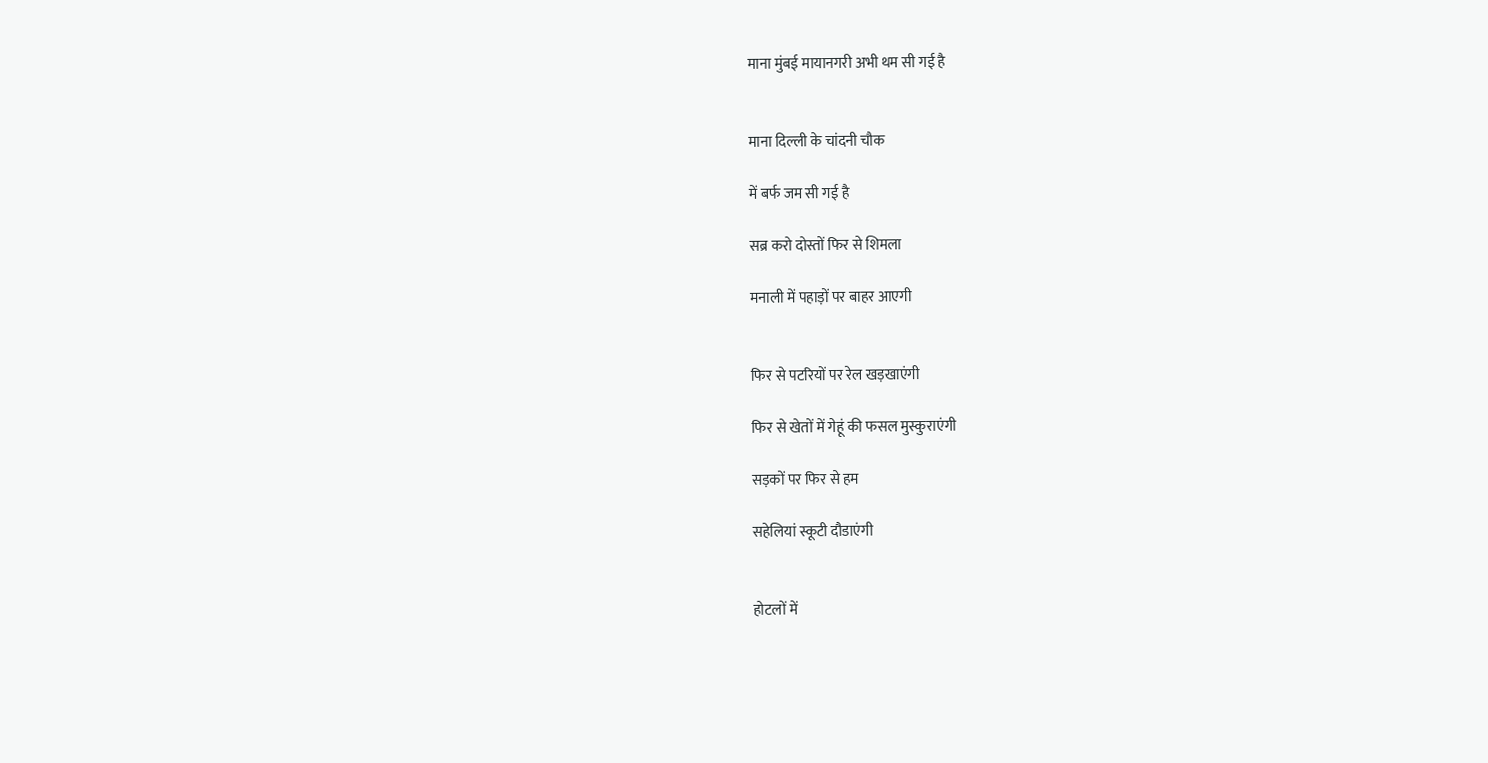माना मुंबई मायानगरी अभी थम सी गई है


माना दिल्ली के चांदनी चौक

में बर्फ जम सी गई है

सब्र करो दोस्तों फिर से शिमला

मनाली में पहाड़ों पर बाहर आएगी


फिर से पटरियों पर रेल खड़खाएंगी

फिर से खेतों में गेहूं की फसल मुस्कुराएंगी

सड़कों पर फिर से हम

सहेलियां स्कूटी दौडाएंगी


होटलों में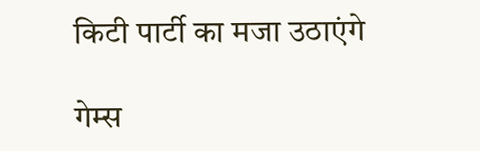किटी पार्टी का मजा उठाएंगे

गेम्स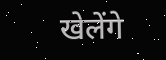खेलेंगे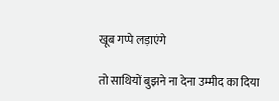खूब गप्पे लड़ाएंगे

तो साथियों बुझने ना देना उम्मीद का दिया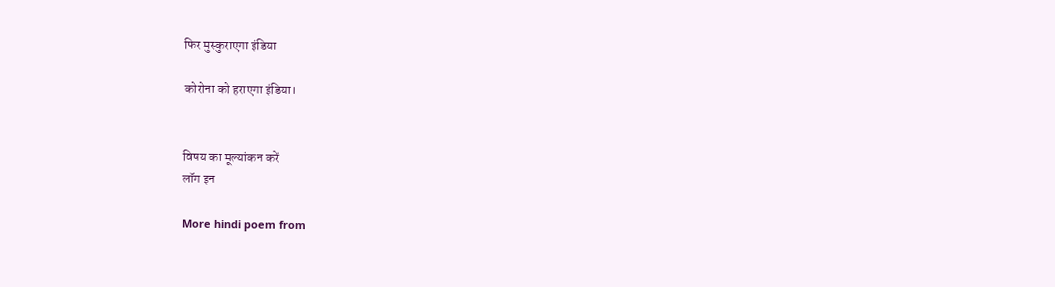फिर मुस्कुराएगा इंडिया

कोरोना को हराएगा इंडिया।


विषय का मूल्यांकन करें
लॉग इन

More hindi poem from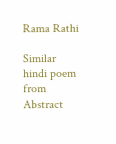Rama Rathi

Similar hindi poem from Abstract